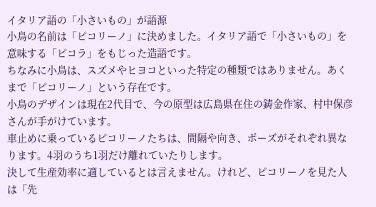イタリア語の「小さいもの」が語源
小鳥の名前は「ピコリーノ」に決めました。イタリア語で「小さいもの」を意味する「ピコラ」をもじった造語です。
ちなみに小鳥は、スズメやヒヨコといった特定の種類ではありません。あくまで「ピコリーノ」という存在です。
小鳥のデザインは現在2代目で、今の原型は広島県在住の鋳金作家、村中保彦さんが手がけています。
車止めに乗っているピコリーノたちは、間隔や向き、ポーズがそれぞれ異なります。4羽のうち1羽だけ離れていたりします。
決して生産効率に適しているとは言えません。けれど、ピコリーノを見た人は「先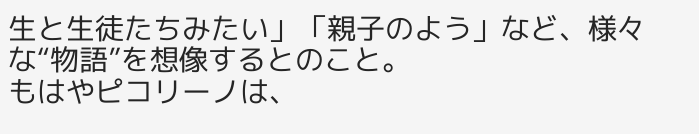生と生徒たちみたい」「親子のよう」など、様々な“物語”を想像するとのこと。
もはやピコリーノは、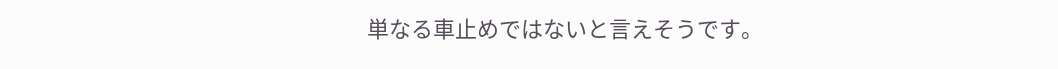単なる車止めではないと言えそうです。